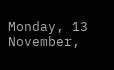Monday, 13 November,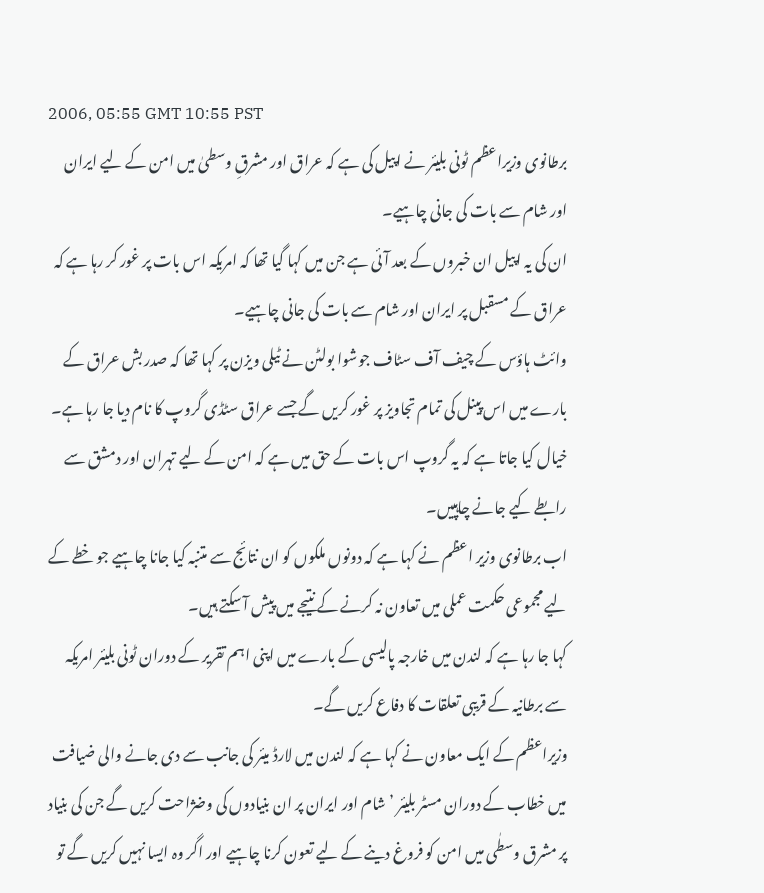2006, 05:55 GMT 10:55 PST
برطانوی وزیراعظم ٹونی بلیئر نے اپیل کی ہے کہ عراق اور مشرقِ وسطیٰ میں امن کے لیے ایران اور شام سے بات کی جانی چاہیے۔
ان کی یہ اپیل ان خبروں کے بعد آئی ہے جن میں کہا گیا تھا کہ امریکہ اس بات پر غور کر رہا ہے کہ عراق کے مسقبل پر ایران اور شام سے بات کی جانی چاہیے۔
وائٹ ہاؤس کے چیف آف سٹاف جوشوا بولٹن نے ٹیلی ویزن پر کہا تھا کہ صدر بش عراق کے بارے میں اس پینل کی تمام تجاویز پر غور کریں گے جسے عراق سٹڈی گروپ کا نام دیا جا رہا ہے۔
خیال کیا جاتا ہے کہ یہ گروپ اس بات کے حق میں ہے کہ امن کے لیے تہران اور دمشق سے رابطے کیے جانے چاہپیں۔
اب برطانوی وزیر اعظم نے کہا ہے کہ دونوں ملکوں کو ان نتائج سے متنبہ کیا جانا چاہیے جو خطے کے لیے مجموعی حکمت عملی میں تعاون نہ کرنے کے نتیجے میں پیش آ سکتے ہیں۔
کہا جا رہا ہے کہ لندن میں خارجہ پالیسی کے بارے میں اپنی اہم تقریر کے دوران ٹونی بلیئر امریکہ سے برطانیہ کے قریبی تعلقات کا دفاع کریں گے۔
وزیراعظم کے ایک معاون نے کہا ہے کہ لندن میں لارڈ میئر کی جانب سے دی جانے والی ضیافت میں خطاب کے دوران مسٹر بلیئر ’شام اور ایران پر ان بنیادوں کی وضژاحت کریں گے جن کی بنیاد پر مشرق وسطٰی میں امن کو فروغ دینے کے لیے تعون کرنا چاہیے اور اگر وہ ایسا نہیں کریں گے تو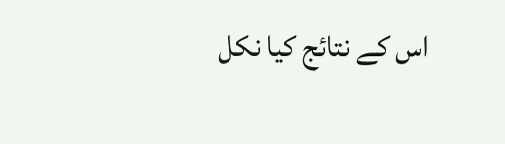اس کے نتائج کیا نکل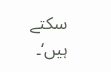سکتے ہیں‘۔